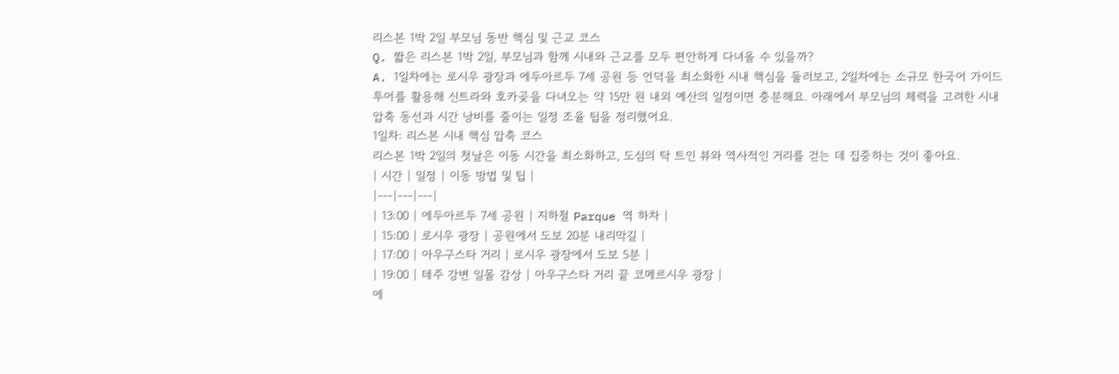리스본 1박 2일 부모님 동반 핵심 및 근교 코스
Q. 짧은 리스본 1박 2일, 부모님과 함께 시내와 근교를 모두 편안하게 다녀올 수 있을까?
A. 1일차에는 로시우 광장과 에두아르두 7세 공원 등 언덕을 최소화한 시내 핵심을 둘러보고, 2일차에는 소규모 한국어 가이드 투어를 활용해 신트라와 호카곶을 다녀오는 약 15만 원 내외 예산의 일정이면 충분해요. 아래에서 부모님의 체력을 고려한 시내 압축 동선과 시간 낭비를 줄이는 일정 조율 팁을 정리했어요.
1일차: 리스본 시내 핵심 압축 코스
리스본 1박 2일의 첫날은 이동 시간을 최소화하고, 도심의 탁 트인 뷰와 역사적인 거리를 걷는 데 집중하는 것이 좋아요.
| 시간 | 일정 | 이동 방법 및 팁 |
|---|---|---|
| 13:00 | 에두아르두 7세 공원 | 지하철 Parque 역 하차 |
| 15:00 | 로시우 광장 | 공원에서 도보 20분 내리막길 |
| 17:00 | 아우구스타 거리 | 로시우 광장에서 도보 5분 |
| 19:00 | 테주 강변 일몰 감상 | 아우구스타 거리 끝 코메르시우 광장 |
에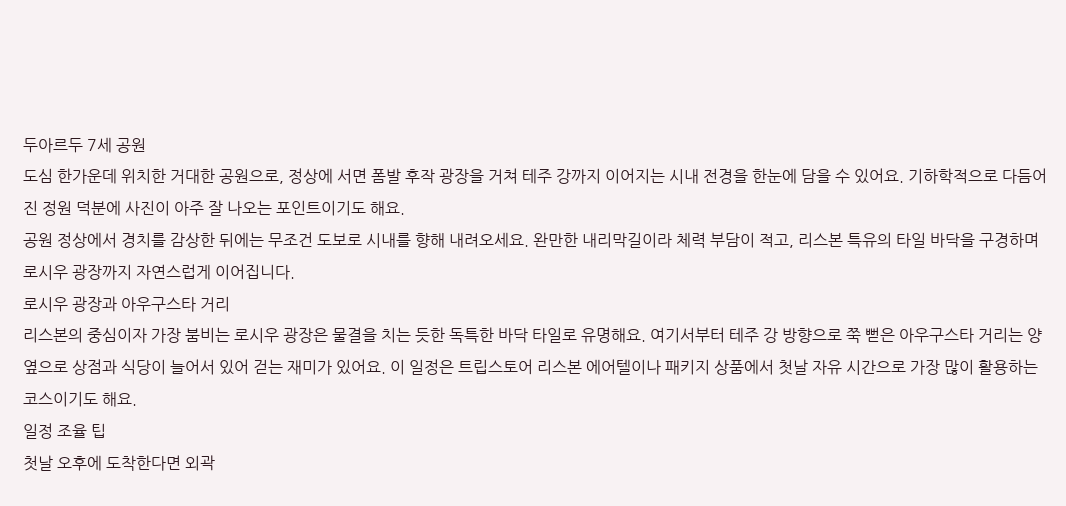두아르두 7세 공원
도심 한가운데 위치한 거대한 공원으로, 정상에 서면 폼발 후작 광장을 거쳐 테주 강까지 이어지는 시내 전경을 한눈에 담을 수 있어요. 기하학적으로 다듬어진 정원 덕분에 사진이 아주 잘 나오는 포인트이기도 해요.
공원 정상에서 경치를 감상한 뒤에는 무조건 도보로 시내를 향해 내려오세요. 완만한 내리막길이라 체력 부담이 적고, 리스본 특유의 타일 바닥을 구경하며 로시우 광장까지 자연스럽게 이어집니다.
로시우 광장과 아우구스타 거리
리스본의 중심이자 가장 붐비는 로시우 광장은 물결을 치는 듯한 독특한 바닥 타일로 유명해요. 여기서부터 테주 강 방향으로 쭉 뻗은 아우구스타 거리는 양옆으로 상점과 식당이 늘어서 있어 걷는 재미가 있어요. 이 일정은 트립스토어 리스본 에어텔이나 패키지 상품에서 첫날 자유 시간으로 가장 많이 활용하는 코스이기도 해요.
일정 조율 팁
첫날 오후에 도착한다면 외곽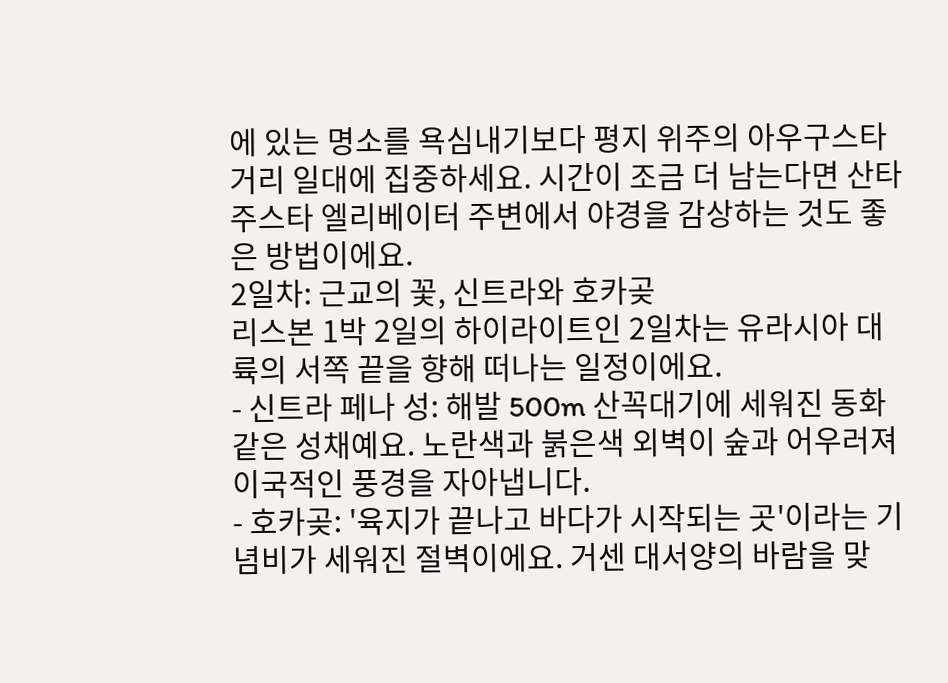에 있는 명소를 욕심내기보다 평지 위주의 아우구스타 거리 일대에 집중하세요. 시간이 조금 더 남는다면 산타 주스타 엘리베이터 주변에서 야경을 감상하는 것도 좋은 방법이에요.
2일차: 근교의 꽃, 신트라와 호카곶
리스본 1박 2일의 하이라이트인 2일차는 유라시아 대륙의 서쪽 끝을 향해 떠나는 일정이에요.
- 신트라 페나 성: 해발 500m 산꼭대기에 세워진 동화 같은 성채예요. 노란색과 붉은색 외벽이 숲과 어우러져 이국적인 풍경을 자아냅니다.
- 호카곶: '육지가 끝나고 바다가 시작되는 곳'이라는 기념비가 세워진 절벽이에요. 거센 대서양의 바람을 맞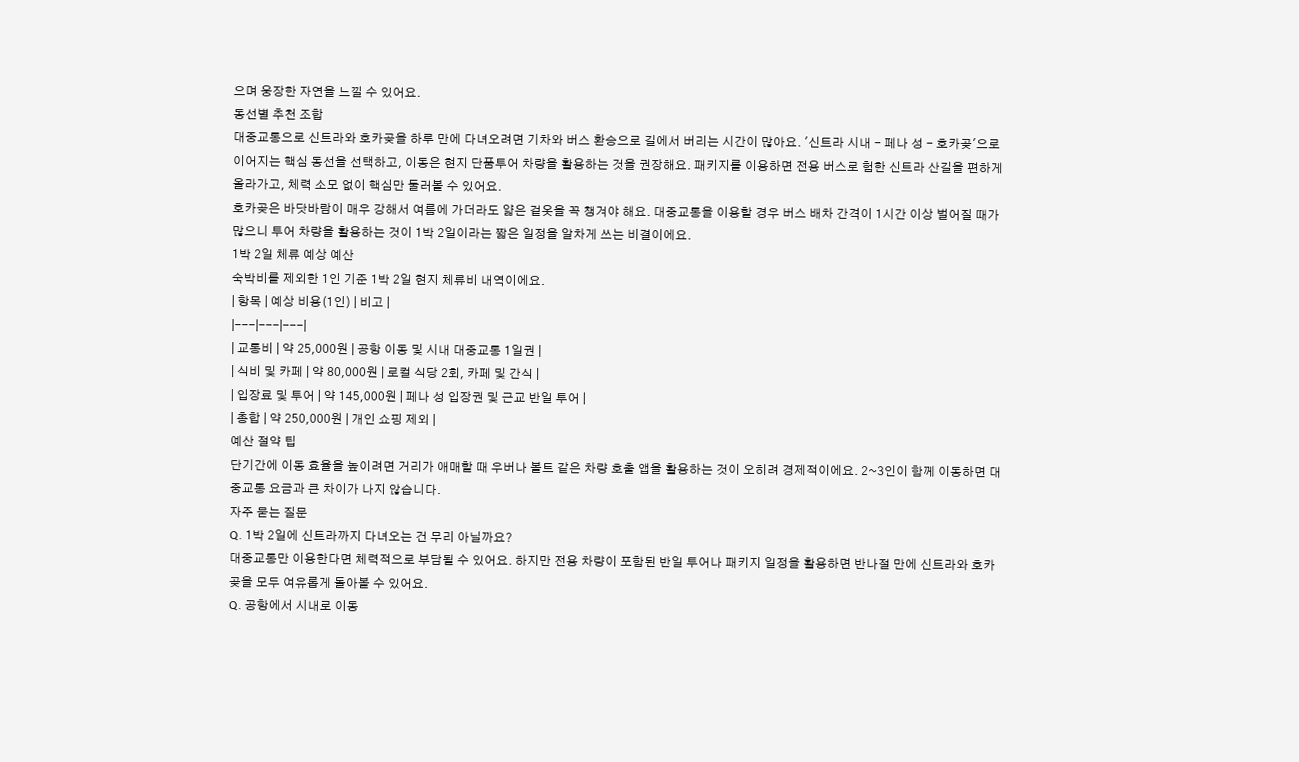으며 웅장한 자연을 느낄 수 있어요.
동선별 추천 조합
대중교통으로 신트라와 호카곶을 하루 만에 다녀오려면 기차와 버스 환승으로 길에서 버리는 시간이 많아요. '신트라 시내 - 페나 성 - 호카곶'으로 이어지는 핵심 동선을 선택하고, 이동은 현지 단품투어 차량을 활용하는 것을 권장해요. 패키지를 이용하면 전용 버스로 험한 신트라 산길을 편하게 올라가고, 체력 소모 없이 핵심만 둘러볼 수 있어요.
호카곶은 바닷바람이 매우 강해서 여름에 가더라도 얇은 겉옷을 꼭 챙겨야 해요. 대중교통을 이용할 경우 버스 배차 간격이 1시간 이상 벌어질 때가 많으니 투어 차량을 활용하는 것이 1박 2일이라는 짧은 일정을 알차게 쓰는 비결이에요.
1박 2일 체류 예상 예산
숙박비를 제외한 1인 기준 1박 2일 현지 체류비 내역이에요.
| 항목 | 예상 비용(1인) | 비고 |
|---|---|---|
| 교통비 | 약 25,000원 | 공항 이동 및 시내 대중교통 1일권 |
| 식비 및 카페 | 약 80,000원 | 로컬 식당 2회, 카페 및 간식 |
| 입장료 및 투어 | 약 145,000원 | 페나 성 입장권 및 근교 반일 투어 |
| 총합 | 약 250,000원 | 개인 쇼핑 제외 |
예산 절약 팁
단기간에 이동 효율을 높이려면 거리가 애매할 때 우버나 볼트 같은 차량 호출 앱을 활용하는 것이 오히려 경제적이에요. 2~3인이 함께 이동하면 대중교통 요금과 큰 차이가 나지 않습니다.
자주 묻는 질문
Q. 1박 2일에 신트라까지 다녀오는 건 무리 아닐까요?
대중교통만 이용한다면 체력적으로 부담될 수 있어요. 하지만 전용 차량이 포함된 반일 투어나 패키지 일정을 활용하면 반나절 만에 신트라와 호카곶을 모두 여유롭게 돌아볼 수 있어요.
Q. 공항에서 시내로 이동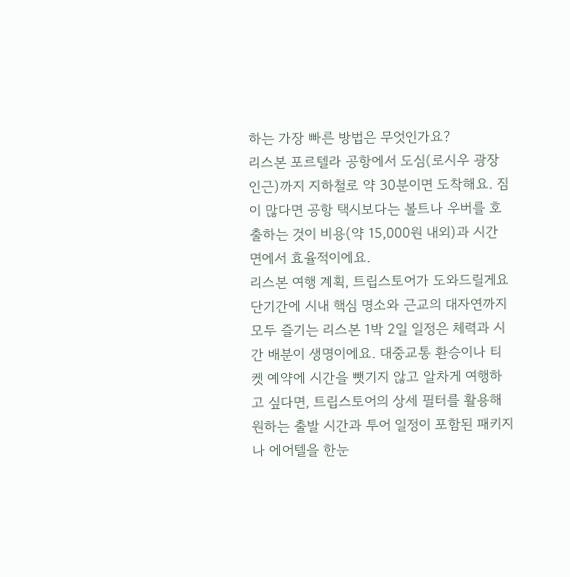하는 가장 빠른 방법은 무엇인가요?
리스본 포르텔라 공항에서 도심(로시우 광장 인근)까지 지하철로 약 30분이면 도착해요. 짐이 많다면 공항 택시보다는 볼트나 우버를 호출하는 것이 비용(약 15,000원 내외)과 시간 면에서 효율적이에요.
리스본 여행 계획, 트립스토어가 도와드릴게요
단기간에 시내 핵심 명소와 근교의 대자연까지 모두 즐기는 리스본 1박 2일 일정은 체력과 시간 배분이 생명이에요. 대중교통 환승이나 티켓 예약에 시간을 뺏기지 않고 알차게 여행하고 싶다면, 트립스토어의 상세 필터를 활용해 원하는 출발 시간과 투어 일정이 포함된 패키지나 에어텔을 한눈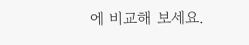에 비교해 보세요.